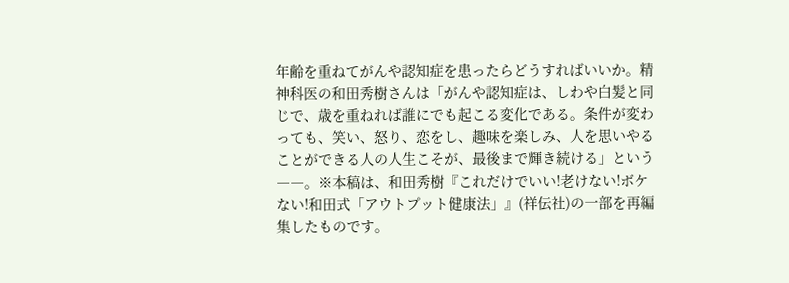年齢を重ねてがんや認知症を患ったらどうすればいいか。精神科医の和田秀樹さんは「がんや認知症は、しわや白髪と同じで、歳を重ねれば誰にでも起こる変化である。条件が変わっても、笑い、怒り、恋をし、趣味を楽しみ、人を思いやることができる人の人生こそが、最後まで輝き続ける」という――。※本稿は、和田秀樹『これだけでいい!老けない!ボケない!和田式「アウトプット健康法」』(祥伝社)の一部を再編集したものです。